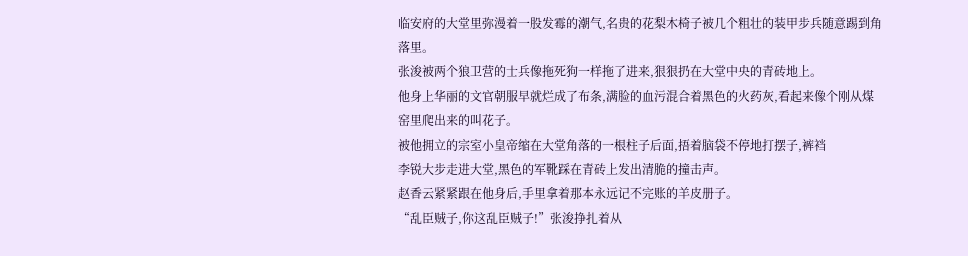临安府的大堂里弥漫着一股发霉的潮气,名贵的花梨木椅子被几个粗壮的装甲步兵随意踢到角落里。
张浚被两个狼卫营的士兵像拖死狗一样拖了进来,狠狠扔在大堂中央的青砖地上。
他身上华丽的文官朝服早就烂成了布条,满脸的血污混合着黑色的火药灰,看起来像个刚从煤窑里爬出来的叫花子。
被他拥立的宗室小皇帝缩在大堂角落的一根柱子后面,捂着脑袋不停地打摆子,裤裆
李锐大步走进大堂,黑色的军靴踩在青砖上发出清脆的撞击声。
赵香云紧紧跟在他身后,手里拿着那本永远记不完账的羊皮册子。
“乱臣贼子,你这乱臣贼子!”张浚挣扎着从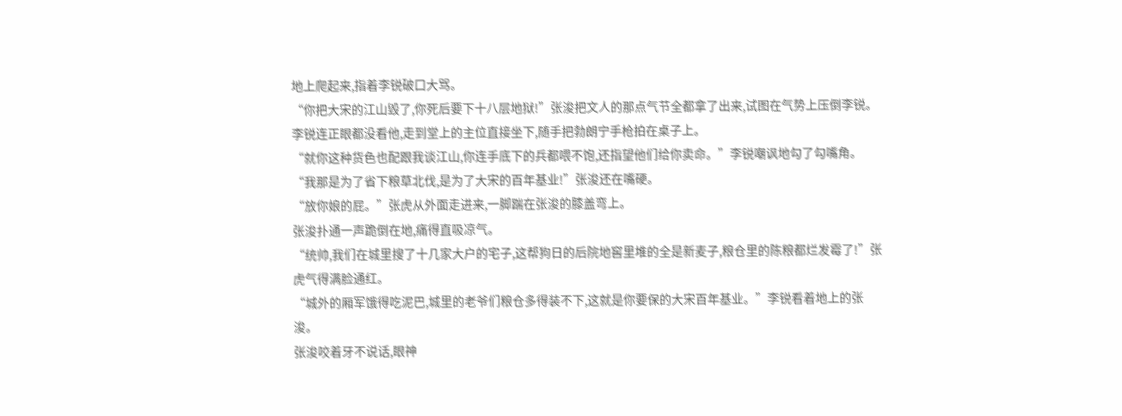地上爬起来,指着李锐破口大骂。
“你把大宋的江山毁了,你死后要下十八层地狱!”张浚把文人的那点气节全都拿了出来,试图在气势上压倒李锐。
李锐连正眼都没看他,走到堂上的主位直接坐下,随手把勃朗宁手枪拍在桌子上。
“就你这种货色也配跟我谈江山,你连手底下的兵都喂不饱,还指望他们给你卖命。”李锐嘲讽地勾了勾嘴角。
“我那是为了省下粮草北伐,是为了大宋的百年基业!”张浚还在嘴硬。
“放你娘的屁。”张虎从外面走进来,一脚踹在张浚的膝盖弯上。
张浚扑通一声跪倒在地,痛得直吸凉气。
“统帅,我们在城里搜了十几家大户的宅子,这帮狗日的后院地窖里堆的全是新麦子,粮仓里的陈粮都烂发霉了!”张虎气得满脸通红。
“城外的厢军饿得吃泥巴,城里的老爷们粮仓多得装不下,这就是你要保的大宋百年基业。”李锐看着地上的张浚。
张浚咬着牙不说话,眼神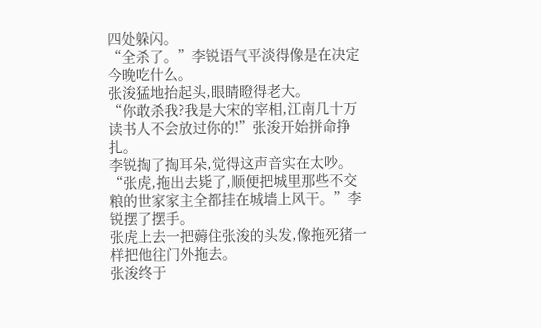四处躲闪。
“全杀了。”李锐语气平淡得像是在决定今晚吃什么。
张浚猛地抬起头,眼睛瞪得老大。
“你敢杀我?我是大宋的宰相,江南几十万读书人不会放过你的!”张浚开始拼命挣扎。
李锐掏了掏耳朵,觉得这声音实在太吵。
“张虎,拖出去毙了,顺便把城里那些不交粮的世家家主全都挂在城墙上风干。”李锐摆了摆手。
张虎上去一把薅住张浚的头发,像拖死猪一样把他往门外拖去。
张浚终于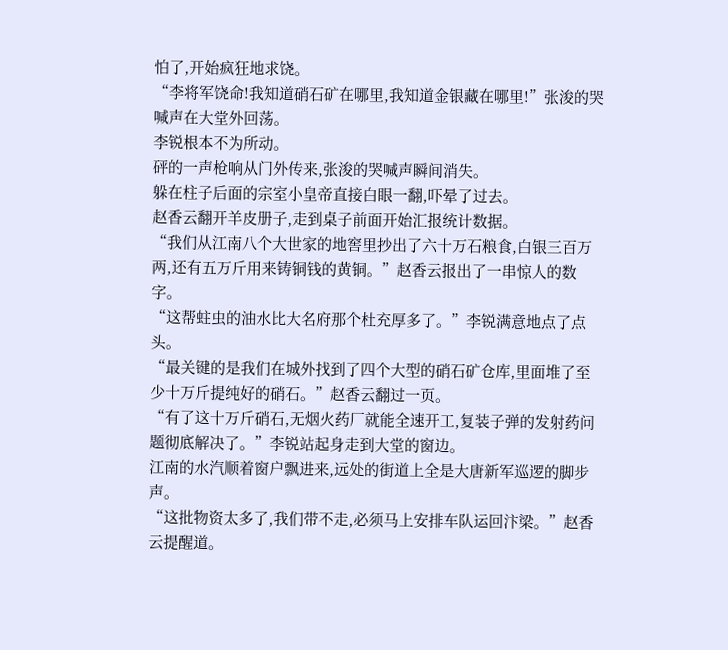怕了,开始疯狂地求饶。
“李将军饶命!我知道硝石矿在哪里,我知道金银藏在哪里!”张浚的哭喊声在大堂外回荡。
李锐根本不为所动。
砰的一声枪响从门外传来,张浚的哭喊声瞬间消失。
躲在柱子后面的宗室小皇帝直接白眼一翻,吓晕了过去。
赵香云翻开羊皮册子,走到桌子前面开始汇报统计数据。
“我们从江南八个大世家的地窖里抄出了六十万石粮食,白银三百万两,还有五万斤用来铸铜钱的黄铜。”赵香云报出了一串惊人的数字。
“这帮蛀虫的油水比大名府那个杜充厚多了。”李锐满意地点了点头。
“最关键的是我们在城外找到了四个大型的硝石矿仓库,里面堆了至少十万斤提纯好的硝石。”赵香云翻过一页。
“有了这十万斤硝石,无烟火药厂就能全速开工,复装子弹的发射药问题彻底解决了。”李锐站起身走到大堂的窗边。
江南的水汽顺着窗户飘进来,远处的街道上全是大唐新军巡逻的脚步声。
“这批物资太多了,我们带不走,必须马上安排车队运回汴梁。”赵香云提醒道。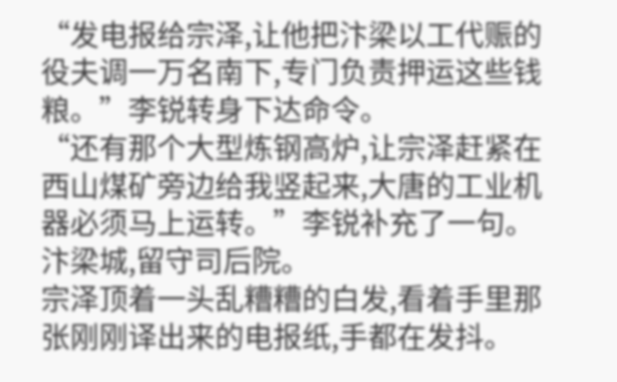“发电报给宗泽,让他把汴梁以工代赈的役夫调一万名南下,专门负责押运这些钱粮。”李锐转身下达命令。
“还有那个大型炼钢高炉,让宗泽赶紧在西山煤矿旁边给我竖起来,大唐的工业机器必须马上运转。”李锐补充了一句。
汴梁城,留守司后院。
宗泽顶着一头乱糟糟的白发,看着手里那张刚刚译出来的电报纸,手都在发抖。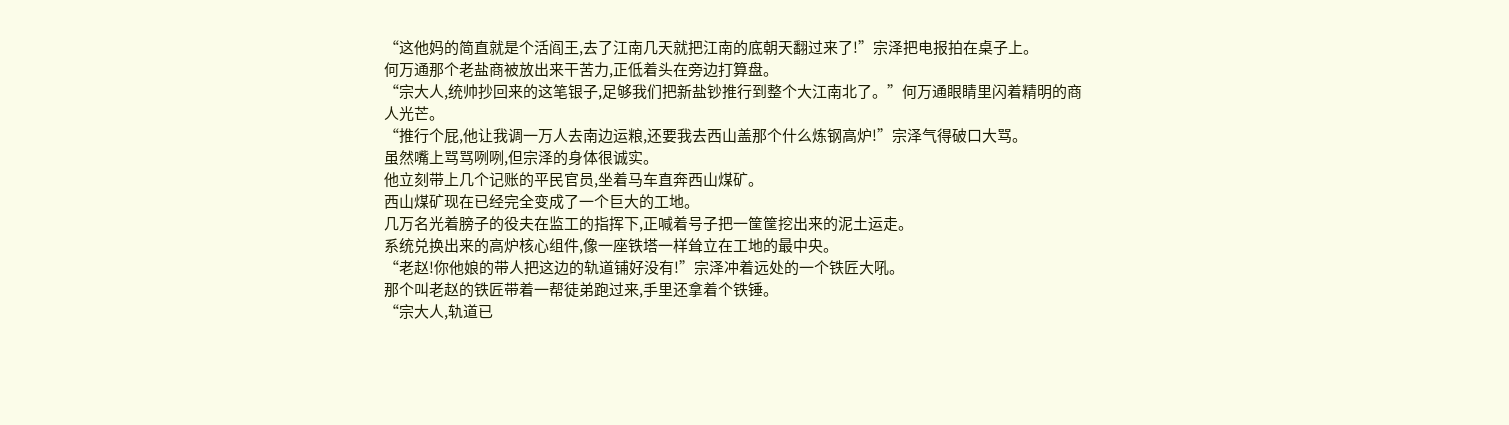“这他妈的简直就是个活阎王,去了江南几天就把江南的底朝天翻过来了!”宗泽把电报拍在桌子上。
何万通那个老盐商被放出来干苦力,正低着头在旁边打算盘。
“宗大人,统帅抄回来的这笔银子,足够我们把新盐钞推行到整个大江南北了。”何万通眼睛里闪着精明的商人光芒。
“推行个屁,他让我调一万人去南边运粮,还要我去西山盖那个什么炼钢高炉!”宗泽气得破口大骂。
虽然嘴上骂骂咧咧,但宗泽的身体很诚实。
他立刻带上几个记账的平民官员,坐着马车直奔西山煤矿。
西山煤矿现在已经完全变成了一个巨大的工地。
几万名光着膀子的役夫在监工的指挥下,正喊着号子把一筐筐挖出来的泥土运走。
系统兑换出来的高炉核心组件,像一座铁塔一样耸立在工地的最中央。
“老赵!你他娘的带人把这边的轨道铺好没有!”宗泽冲着远处的一个铁匠大吼。
那个叫老赵的铁匠带着一帮徒弟跑过来,手里还拿着个铁锤。
“宗大人,轨道已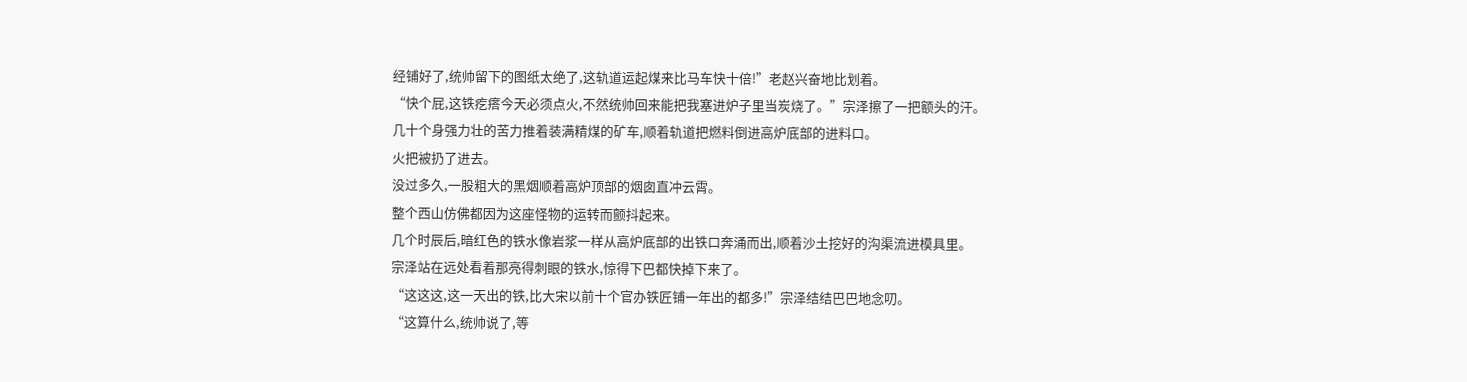经铺好了,统帅留下的图纸太绝了,这轨道运起煤来比马车快十倍!”老赵兴奋地比划着。
“快个屁,这铁疙瘩今天必须点火,不然统帅回来能把我塞进炉子里当炭烧了。”宗泽擦了一把额头的汗。
几十个身强力壮的苦力推着装满精煤的矿车,顺着轨道把燃料倒进高炉底部的进料口。
火把被扔了进去。
没过多久,一股粗大的黑烟顺着高炉顶部的烟囱直冲云霄。
整个西山仿佛都因为这座怪物的运转而颤抖起来。
几个时辰后,暗红色的铁水像岩浆一样从高炉底部的出铁口奔涌而出,顺着沙土挖好的沟渠流进模具里。
宗泽站在远处看着那亮得刺眼的铁水,惊得下巴都快掉下来了。
“这这这,这一天出的铁,比大宋以前十个官办铁匠铺一年出的都多!”宗泽结结巴巴地念叨。
“这算什么,统帅说了,等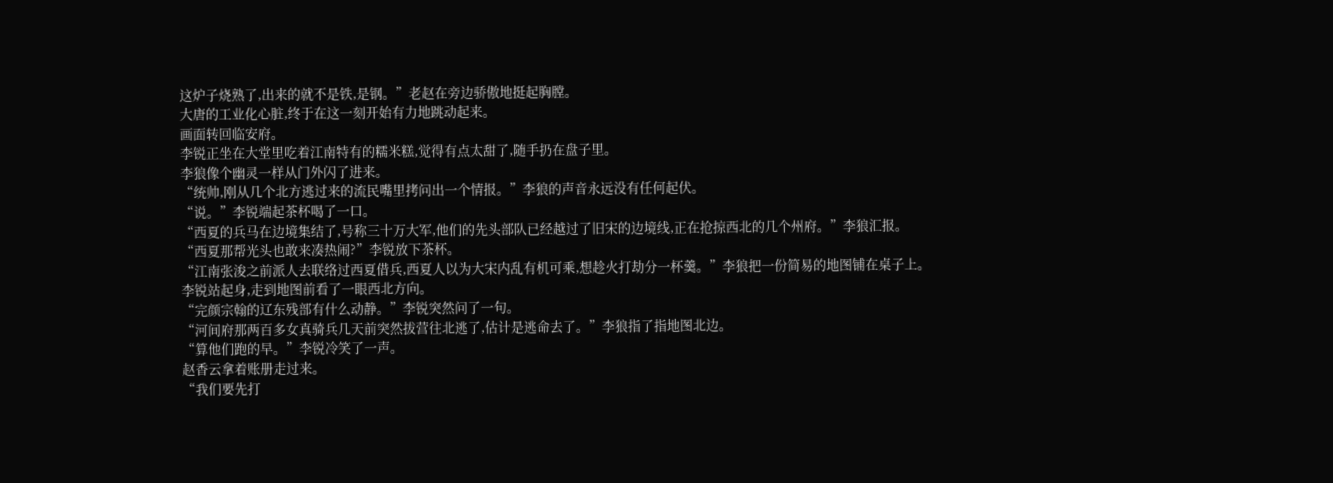这炉子烧熟了,出来的就不是铁,是钢。”老赵在旁边骄傲地挺起胸膛。
大唐的工业化心脏,终于在这一刻开始有力地跳动起来。
画面转回临安府。
李锐正坐在大堂里吃着江南特有的糯米糕,觉得有点太甜了,随手扔在盘子里。
李狼像个幽灵一样从门外闪了进来。
“统帅,刚从几个北方逃过来的流民嘴里拷问出一个情报。”李狼的声音永远没有任何起伏。
“说。”李锐端起茶杯喝了一口。
“西夏的兵马在边境集结了,号称三十万大军,他们的先头部队已经越过了旧宋的边境线,正在抢掠西北的几个州府。”李狼汇报。
“西夏那帮光头也敢来凑热闹?”李锐放下茶杯。
“江南张浚之前派人去联络过西夏借兵,西夏人以为大宋内乱有机可乘,想趁火打劫分一杯羹。”李狼把一份简易的地图铺在桌子上。
李锐站起身,走到地图前看了一眼西北方向。
“完颜宗翰的辽东残部有什么动静。”李锐突然问了一句。
“河间府那两百多女真骑兵几天前突然拔营往北逃了,估计是逃命去了。”李狼指了指地图北边。
“算他们跑的早。”李锐冷笑了一声。
赵香云拿着账册走过来。
“我们要先打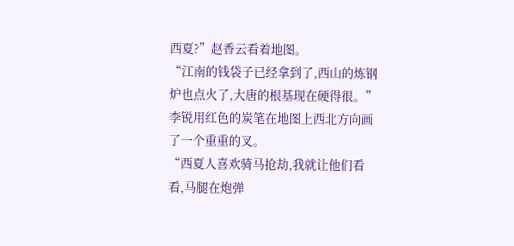西夏?”赵香云看着地图。
“江南的钱袋子已经拿到了,西山的炼钢炉也点火了,大唐的根基现在硬得很。”李锐用红色的炭笔在地图上西北方向画了一个重重的叉。
“西夏人喜欢骑马抢劫,我就让他们看看,马腿在炮弹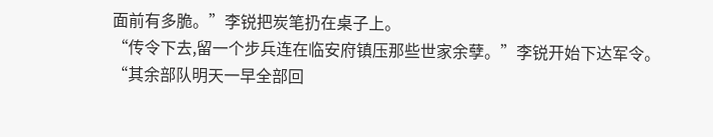面前有多脆。”李锐把炭笔扔在桌子上。
“传令下去,留一个步兵连在临安府镇压那些世家余孽。”李锐开始下达军令。
“其余部队明天一早全部回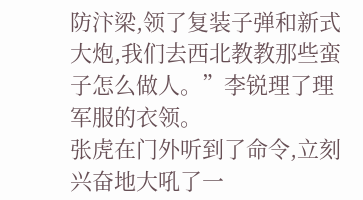防汴梁,领了复装子弹和新式大炮,我们去西北教教那些蛮子怎么做人。”李锐理了理军服的衣领。
张虎在门外听到了命令,立刻兴奋地大吼了一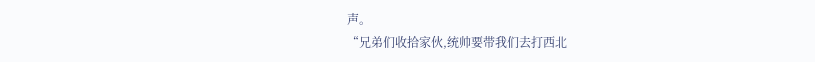声。
“兄弟们收拾家伙,统帅要带我们去打西北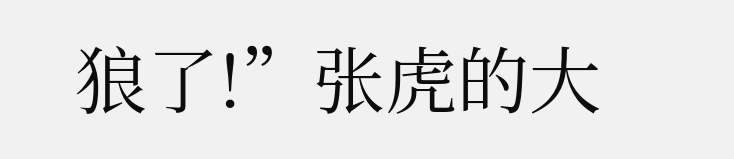狼了!”张虎的大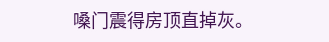嗓门震得房顶直掉灰。